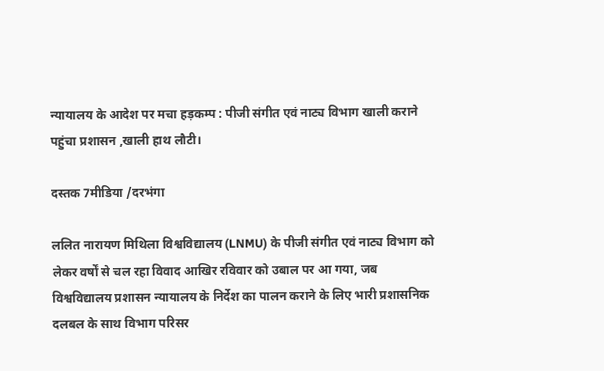न्यायालय के आदेश पर मचा हड़कम्प : पीजी संगीत एवं नाट्य विभाग खाली कराने पहुंचा प्रशासन ,खाली हाथ लौटी।

दस्तक 7मीडिया /दरभंगा

ललित नारायण मिथिला विश्वविद्यालय (LNMU) के पीजी संगीत एवं नाट्य विभाग को लेकर वर्षों से चल रहा विवाद आखिर रविवार को उबाल पर आ गया, जब विश्वविद्यालय प्रशासन न्यायालय के निर्देश का पालन कराने के लिए भारी प्रशासनिक दलबल के साथ विभाग परिसर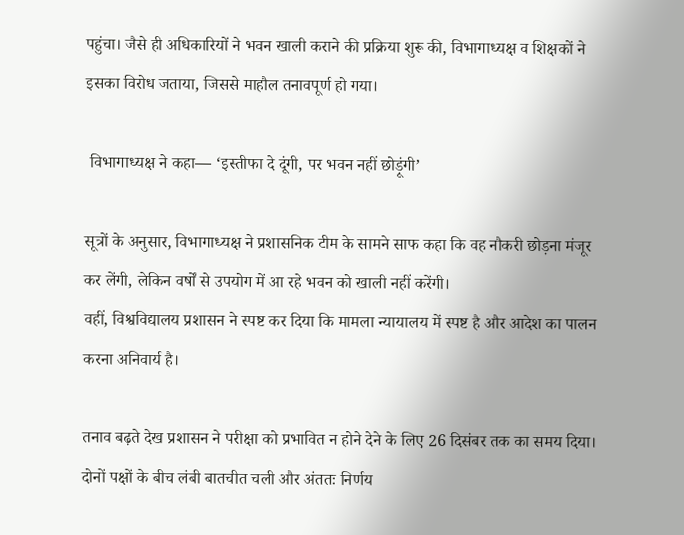पहुंचा। जैसे ही अधिकारियों ने भवन खाली कराने की प्रक्रिया शुरू की, विभागाध्यक्ष व शिक्षकों ने इसका विरोध जताया, जिससे माहौल तनावपूर्ण हो गया।

 विभागाध्यक्ष ने कहा— ‘इस्तीफा दे दूंगी, पर भवन नहीं छोड़ूंगी’

सूत्रों के अनुसार, विभागाध्यक्ष ने प्रशासनिक टीम के सामने साफ कहा कि वह नौकरी छोड़ना मंजूर कर लेंगी, लेकिन वर्षों से उपयोग में आ रहे भवन को खाली नहीं करेंगी।
वहीं, विश्वविद्यालय प्रशासन ने स्पष्ट कर दिया कि मामला न्यायालय में स्पष्ट है और आदेश का पालन करना अनिवार्य है।

तनाव बढ़ते देख प्रशासन ने परीक्षा को प्रभावित न होने देने के लिए 26 दिसंबर तक का समय दिया। दोनों पक्षों के बीच लंबी बातचीत चली और अंततः निर्णय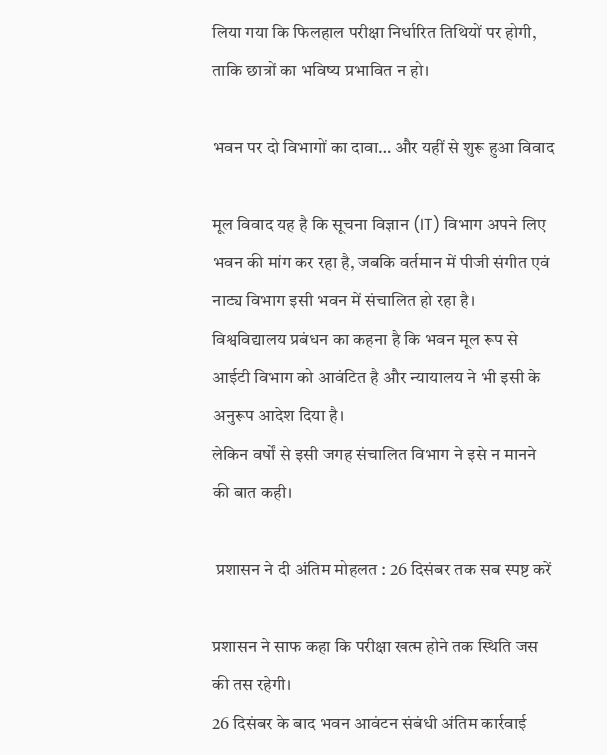लिया गया कि फिलहाल परीक्षा निर्धारित तिथियों पर होगी, ताकि छात्रों का भविष्य प्रभावित न हो।

भवन पर दो विभागों का दावा… और यहीं से शुरू हुआ विवाद

मूल विवाद यह है कि सूचना विज्ञान (IT) विभाग अपने लिए भवन की मांग कर रहा है, जबकि वर्तमान में पीजी संगीत एवं नाट्य विभाग इसी भवन में संचालित हो रहा है।
विश्वविद्यालय प्रबंधन का कहना है कि भवन मूल रूप से आईटी विभाग को आवंटित है और न्यायालय ने भी इसी के अनुरूप आदेश दिया है।
लेकिन वर्षों से इसी जगह संचालित विभाग ने इसे न मानने की बात कही।

 प्रशासन ने दी अंतिम मोहलत : 26 दिसंबर तक सब स्पष्ट करें

प्रशासन ने साफ कहा कि परीक्षा खत्म होने तक स्थिति जस की तस रहेगी।
26 दिसंबर के बाद भवन आवंटन संबंधी अंतिम कार्रवाई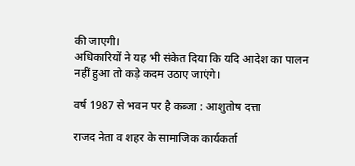की जाएगी।
अधिकारियों ने यह भी संकेत दिया कि यदि आदेश का पालन नहीं हुआ तो कड़े कदम उठाए जाएंगे।

वर्ष 1987 से भवन पर है कब्जा : आशुतोष दत्ता

राजद नेता व शहर के सामाजिक कार्यकर्ता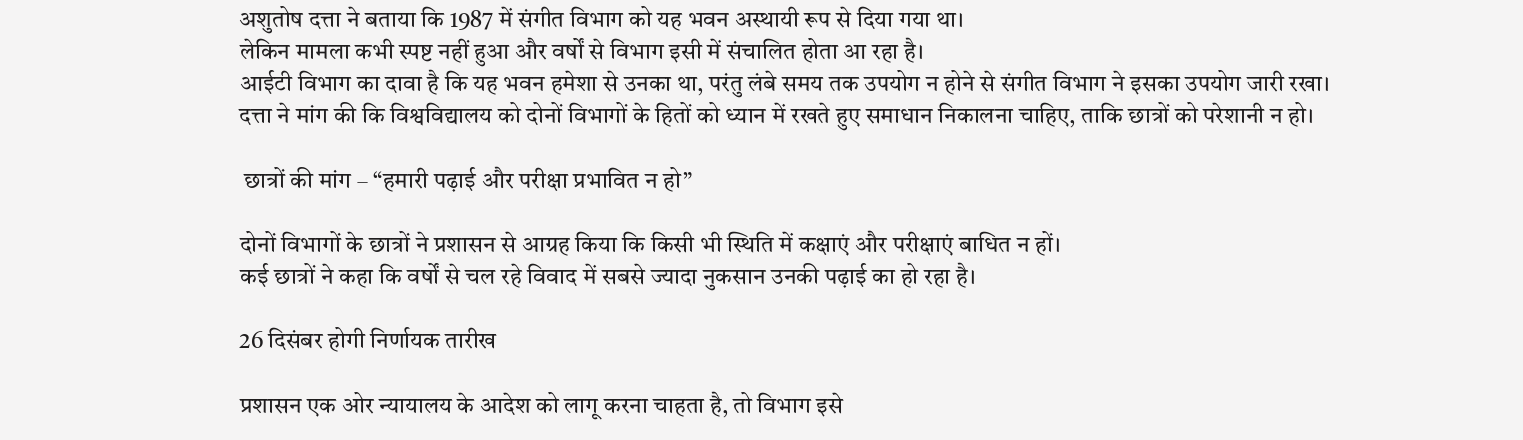अशुतोष दत्ता ने बताया कि 1987 में संगीत विभाग को यह भवन अस्थायी रूप से दिया गया था।
लेकिन मामला कभी स्पष्ट नहीं हुआ और वर्षों से विभाग इसी में संचालित होता आ रहा है।
आईटी विभाग का दावा है कि यह भवन हमेशा से उनका था, परंतु लंबे समय तक उपयोग न होने से संगीत विभाग ने इसका उपयोग जारी रखा।
दत्ता ने मांग की कि विश्वविद्यालय को दोनों विभागों के हितों को ध्यान में रखते हुए समाधान निकालना चाहिए, ताकि छात्रों को परेशानी न हो।

 छात्रों की मांग – “हमारी पढ़ाई और परीक्षा प्रभावित न हो”

दोनों विभागों के छात्रों ने प्रशासन से आग्रह किया कि किसी भी स्थिति में कक्षाएं और परीक्षाएं बाधित न हों।
कई छात्रों ने कहा कि वर्षों से चल रहे विवाद में सबसे ज्यादा नुकसान उनकी पढ़ाई का हो रहा है।

26 दिसंबर होगी निर्णायक तारीख

प्रशासन एक ओर न्यायालय के आदेश को लागू करना चाहता है, तो विभाग इसे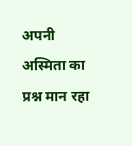अपनी अस्मिता का प्रश्न मान रहा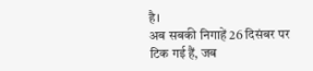है।
अब सबकी निगाहें 26 दिसंबर पर टिक गई हैं, जब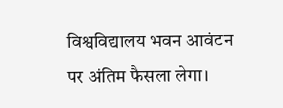विश्वविद्यालय भवन आवंटन पर अंतिम फैसला लेगा।